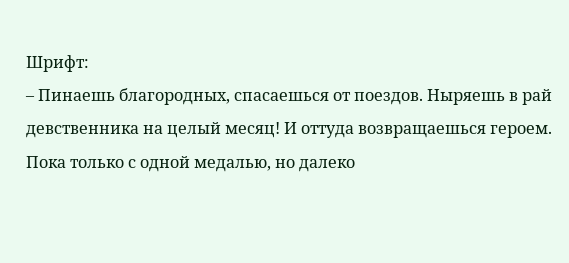Шрифт:
– Пинаешь благородных, спасаешься от поездов. Ныряешь в рай девственника на целый месяц! И оттуда возвращаешься героем. Пока только с одной медалью, но далеко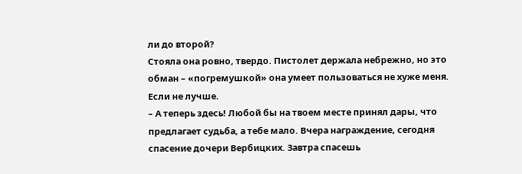ли до второй?
Стояла она ровно, твердо. Пистолет держала небрежно, но это обман – «погремушкой» она умеет пользоваться не хуже меня. Если не лучше.
– А теперь здесь! Любой бы на твоем месте принял дары, что предлагает судьба, а тебе мало. Вчера награждение, сегодня спасение дочери Вербицких. Завтра спасешь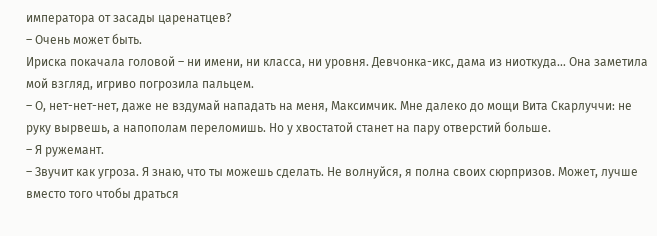императора от засады царенатцев?
– Очень может быть.
Ириска покачала головой – ни имени, ни класса, ни уровня. Девчонка-икс, дама из ниоткуда… Она заметила мой взгляд, игриво погрозила пальцем.
– О, нет-нет-нет, даже не вздумай нападать на меня, Максимчик. Мне далеко до мощи Вита Скарлуччи: не руку вырвешь, а напополам переломишь. Но у хвостатой станет на пару отверстий больше.
– Я ружемант.
– Звучит как угроза. Я знаю, что ты можешь сделать. Не волнуйся, я полна своих сюрпризов. Может, лучше вместо того чтобы драться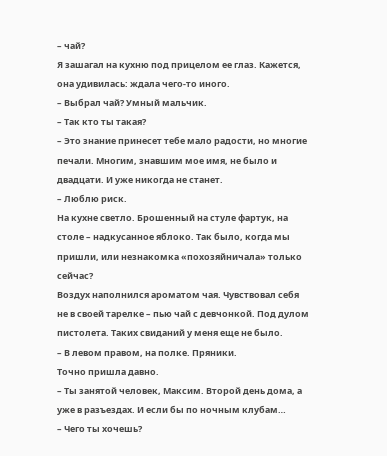– чай?
Я зашагал на кухню под прицелом ее глаз. Кажется, она удивилась: ждала чего-то иного.
– Выбрал чай? Умный мальчик.
– Так кто ты такая?
– Это знание принесет тебе мало радости, но многие печали. Многим, знавшим мое имя, не было и двадцати. И уже никогда не станет.
– Люблю риск.
На кухне светло. Брошенный на стуле фартук, на столе – надкусанное яблоко. Так было, когда мы пришли, или незнакомка «похозяйничала» только сейчас?
Воздух наполнился ароматом чая. Чувствовал себя не в своей тарелке – пью чай с девчонкой. Под дулом пистолета. Таких свиданий у меня еще не было.
– В левом правом, на полке. Пряники.
Точно пришла давно.
– Ты занятой человек, Максим. Второй день дома, а уже в разъездах. И если бы по ночным клубам…
– Чего ты хочешь?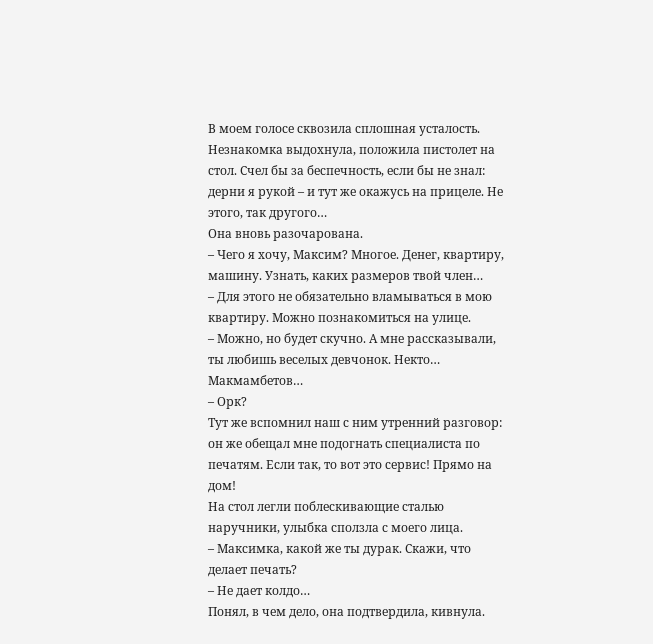В моем голосе сквозила сплошная усталость.
Незнакомка выдохнула, положила пистолет на стол. Счел бы за беспечность, если бы не знал: дерни я рукой – и тут же окажусь на прицеле. Не этого, так другого…
Она вновь разочарована.
– Чего я хочу, Максим? Многое. Денег, квартиру, машину. Узнать, каких размеров твой член…
– Для этого не обязательно вламываться в мою квартиру. Можно познакомиться на улице.
– Можно, но будет скучно. А мне рассказывали, ты любишь веселых девчонок. Некто… Макмамбетов…
– Орк?
Тут же вспомнил наш с ним утренний разговор: он же обещал мне подогнать специалиста по печатям. Если так, то вот это сервис! Прямо на дом!
На стол легли поблескивающие сталью наручники, улыбка сползла с моего лица.
– Максимка, какой же ты дурак. Скажи, что делает печать?
– Не дает колдо…
Понял, в чем дело, она подтвердила, кивнула.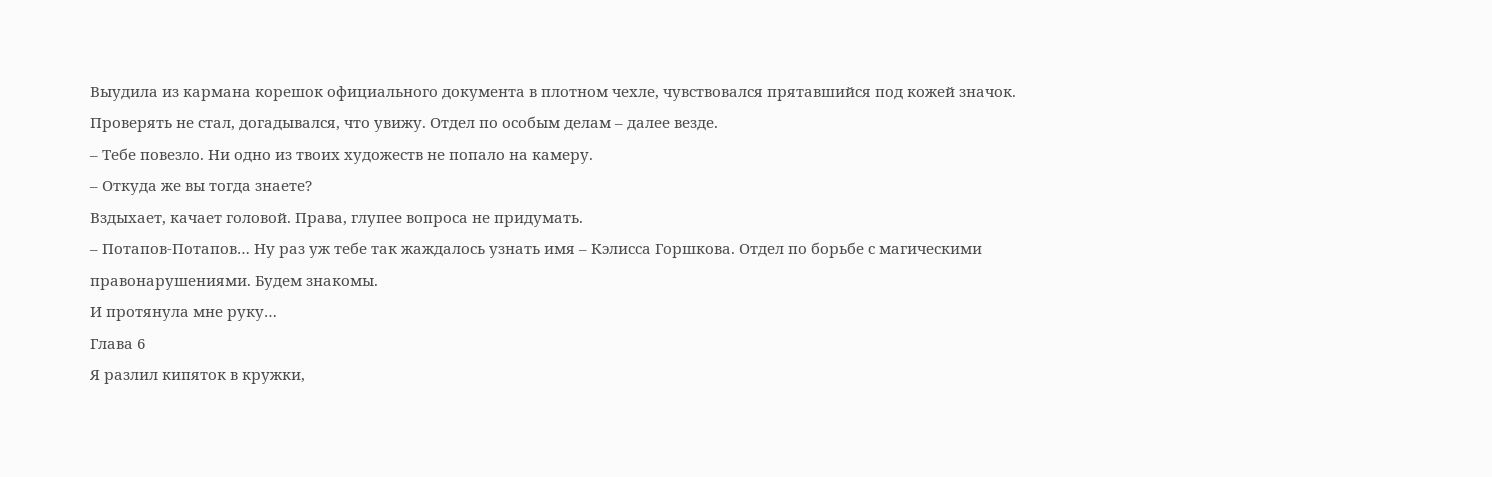Выудила из кармана корешок официального документа в плотном чехле, чувствовался прятавшийся под кожей значок. Проверять не стал, догадывался, что увижу. Отдел по особым делам – далее везде.
– Тебе повезло. Ни одно из твоих художеств не попало на камеру.
– Откуда же вы тогда знаете?
Вздыхает, качает головой. Права, глупее вопроса не придумать.
– Потапов-Потапов… Ну раз уж тебе так жаждалось узнать имя – Кэлисса Горшкова. Отдел по борьбе с магическими правонарушениями. Будем знакомы.
И протянула мне руку…
Глава 6
Я разлил кипяток в кружки,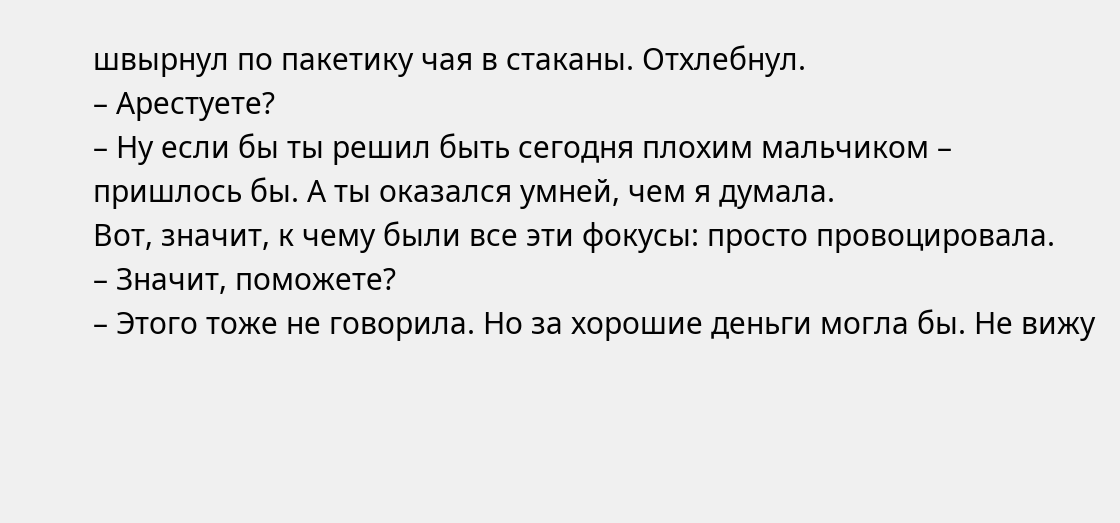швырнул по пакетику чая в стаканы. Отхлебнул.
– Арестуете?
– Ну если бы ты решил быть сегодня плохим мальчиком – пришлось бы. А ты оказался умней, чем я думала.
Вот, значит, к чему были все эти фокусы: просто провоцировала.
– Значит, поможете?
– Этого тоже не говорила. Но за хорошие деньги могла бы. Не вижу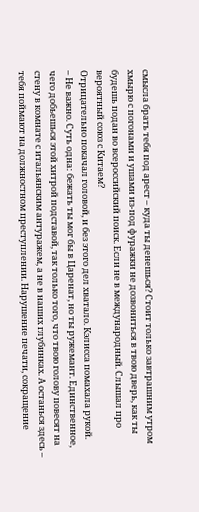смысла брать тебя под арест – куда ты денешься? Стоит только завтрашним утром хмырю с погонами и ушами из-под фуражки не дозвониться в твою дверь, как ты будешь подан во всероссийский поиск. Если не в международный. Слышал про вероятный союз с Китаем?
Отрицательно покачал головой, и без этого дел хватало. Кэлисса помахала рукой.
– Не важно. Суть одна: бежать ты мог бы в Царенат, но ты ружемант. Единственное, чего добьешься этой хитрой подставой, так только того, что твою голову повесят на стену в комнате с итальянским антуражем, а не в наших глубинках. А останься здесь – тебя поймают на должностном преступлении. Нарушение печати, сокращение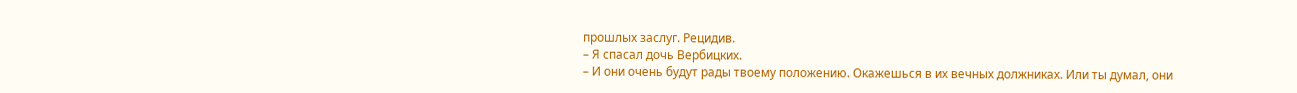прошлых заслуг. Рецидив.
– Я спасал дочь Вербицких.
– И они очень будут рады твоему положению. Окажешься в их вечных должниках. Или ты думал, они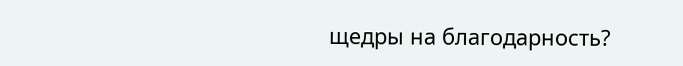щедры на благодарность?